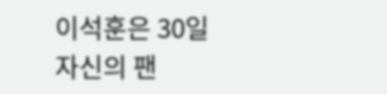이석훈은 30일 자신의 팬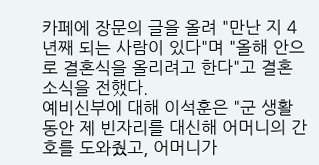카페에 장문의 글을 올려 "만난 지 4년째 되는 사람이 있다"며 "올해 안으로 결혼식을 올리려고 한다"고 결혼 소식을 전했다.
예비신부에 대해 이석훈은 "군 생활 동안 제 빈자리를 대신해 어머니의 간호를 도와줬고, 어머니가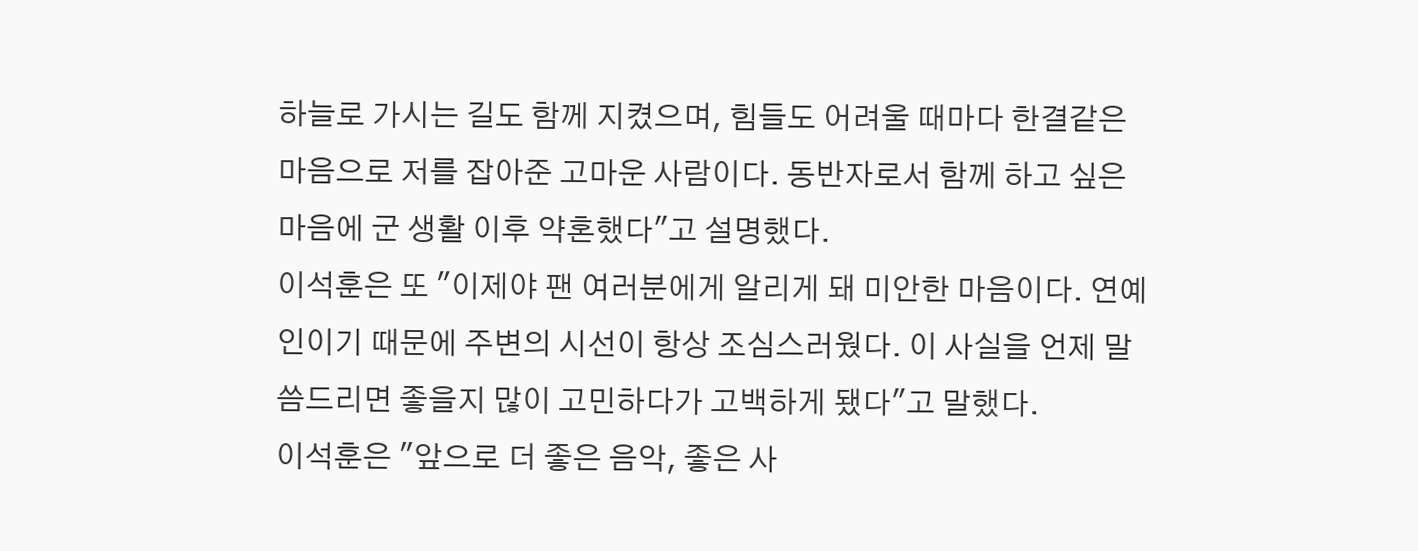하늘로 가시는 길도 함께 지켰으며, 힘들도 어려울 때마다 한결같은 마음으로 저를 잡아준 고마운 사람이다. 동반자로서 함께 하고 싶은 마음에 군 생활 이후 약혼했다"고 설명했다.
이석훈은 또 "이제야 팬 여러분에게 알리게 돼 미안한 마음이다. 연예인이기 때문에 주변의 시선이 항상 조심스러웠다. 이 사실을 언제 말씀드리면 좋을지 많이 고민하다가 고백하게 됐다"고 말했다.
이석훈은 "앞으로 더 좋은 음악, 좋은 사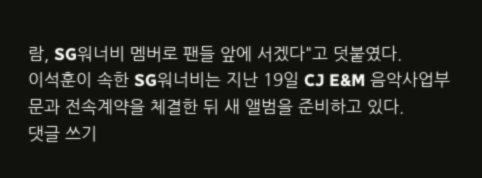람, SG워너비 멤버로 팬들 앞에 서겠다"고 덧붙였다.
이석훈이 속한 SG워너비는 지난 19일 CJ E&M 음악사업부문과 전속계약을 체결한 뒤 새 앨범을 준비하고 있다.
댓글 쓰기